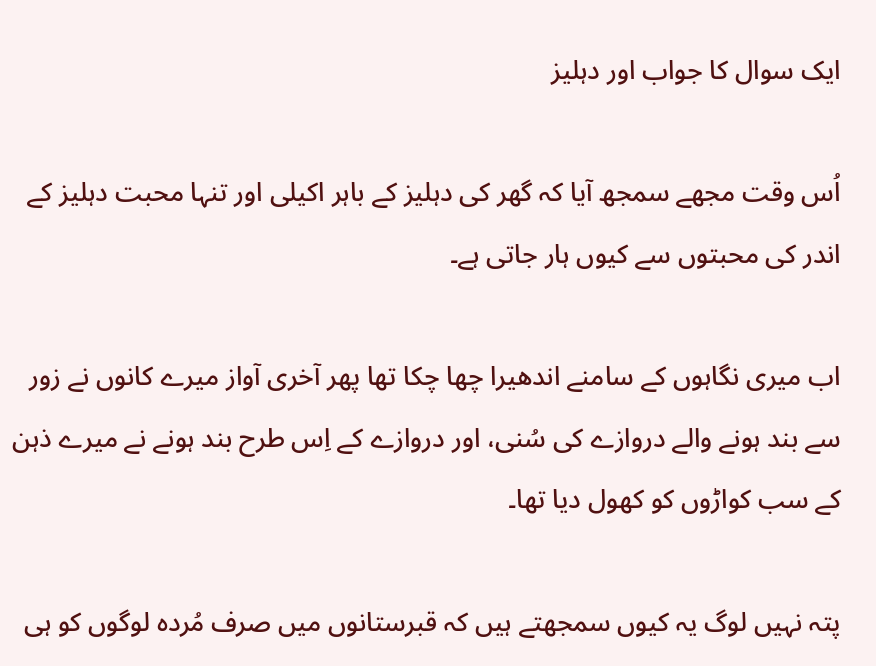ایک سوال کا جواب اور دہلیز

اُس وقت مجھے سمجھ آیا کہ گھر کی دہلیز کے باہر اکیلی اور تنہا محبت دہلیز کے اندر کی محبتوں سے کیوں ہار جاتی ہے۔

اب میری نگاہوں کے سامنے اندھیرا چھا چکا تھا پھر آخری آواز میرے کانوں نے زور سے بند ہونے والے دروازے کی سُنی، اور دروازے کے اِس طرح بند ہونے نے میرے ذہن کے سب کواڑوں کو کھول دیا تھا۔

پتہ نہیں لوگ یہ کیوں سمجھتے ہیں کہ قبرستانوں میں صرف مُردہ لوگوں کو ہی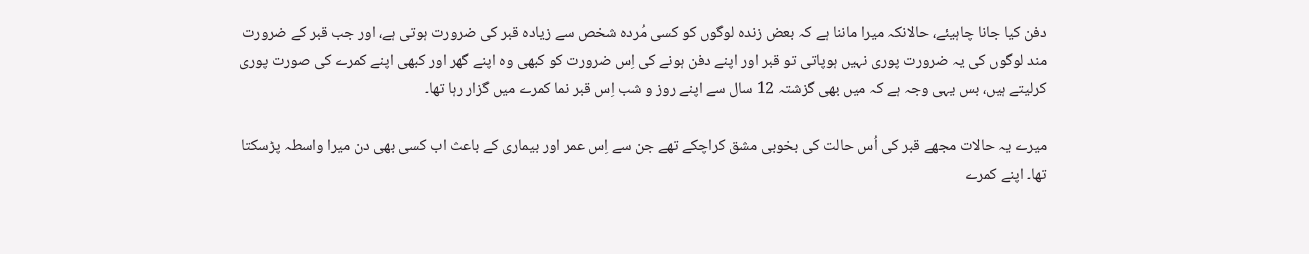دفن کیا جانا چاہیئے، حالانکہ میرا ماننا ہے کہ بعض زندہ لوگوں کو کسی مُردہ شخص سے زیادہ قبر کی ضرورت ہوتی ہے، اور جب قبر کے ضرورت مند لوگوں کی یہ ضرورت پوری نہیں ہوپاتی تو قبر اور اپنے دفن ہونے کی اِس ضرورت کو کبھی وہ اپنے گھر اور کبھی اپنے کمرے کی صورت پوری کرلیتے ہیں، بس یہی وجہ ہے کہ میں بھی گزشتہ 12 سال سے اپنے روز و شب اِس قبر نما کمرے میں گزار رہا تھا۔

میرے یہ حالات مجھے قبر کی اُس حالت کی بخوبی مشق کراچکے تھے جن سے اِس عمر اور بیماری کے باعث اب کسی بھی دن میرا واسطہ پڑسکتا تھا۔ اپنے کمرے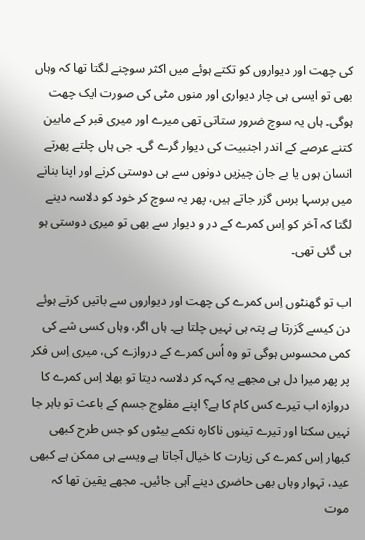کی چھت اور دیواروں کو تکتے ہوئے میں اکثر سوچنے لگتا تھا کہ وہاں بھی تو ایسی ہی چار دیواری اور منوں مٹی کی صورت ایک چھت ہوگی۔ ہاں یہ سوچ ضرور ستاتی تھی میرے اور میری قبر کے مابین کتنے عرصے کے اندر اجنبیت کی دیوار گرے گی۔ جی ہاں چلتے پھرتے انسان ہوں یا بے جان چیزیں دونوں سے ہی دوستی کرنے اور اپنا بنانے میں برسہا برس گزر جاتے ہیں، پھر یہ سوچ کر خود کو دلاسہ دینے لگتا کہ آخر کو اِس کمرے کے در و دیوار سے بھی تو میری دوستی ہو ہی گئی تھی۔

اب تو گھنٹوں اِس کمرے کی چھت اور دیواروں سے باتیں کرتے ہوئے دن کیسے گزرتا ہے پتہ ہی نہیں چلتا ہے۔ ہاں اگر، وہاں کسی شے کی کمی محسوس ہوگی تو وہ اُس کمرے کے دروازے کی، میری اِس فکر پر پھر میرا دل ہی مجھے یہ کہہ کر دلاسہ دیتا تو بھلا اِس کمرے کا دروازہ اب تیرے کس کام کا ہے؟ اپنے مفلوج جسم کے باعث تو باہر جا نہیں سکتا اور تیرے تینوں ناکارہ نکمے بیٹوں کو جس طرح کبھی کبھار اِس کمرے کی زیارت کا خیال آجاتا ہے ویسے ہی ممکن ہے کبھی عید، تہوار وہاں بھی حاضری دینے آہی جائیں۔ مجھے یقین تھا کہ موت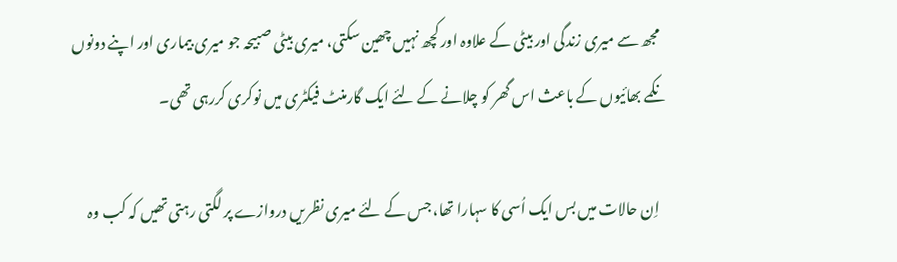مجھ سے میری زندگی اور بیٹی کے علاوہ اور کچھ نہیں چھین سکتی، میری بیٹی صبیحہ جو میری بیماری اور اپنے دونوں نکمے بھائیوں کے باعث اس گھر کو چلانے کے لئے ایک گارمنٹ فیکٹری میں نوکری کررہی تھی۔

اِن حالات میں بس ایک اُسی کا سہارا تھا، جس کے لئے میری نظریں دروازے پر لگتی رہتی تھیں کہ کب وہ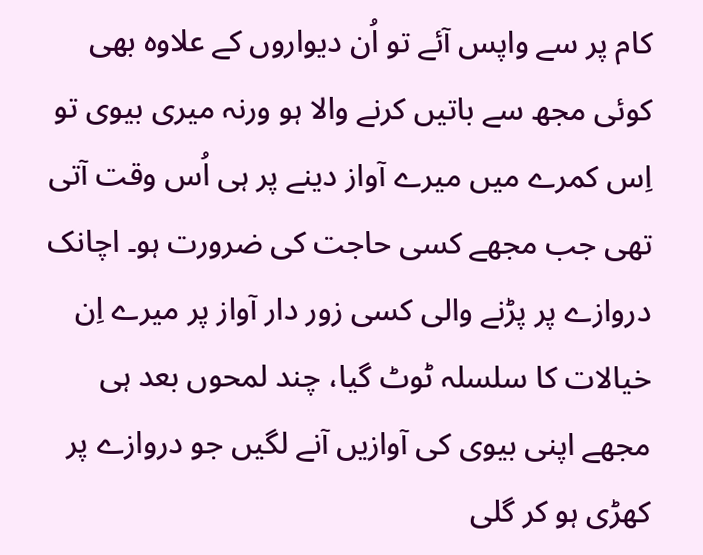کام پر سے واپس آئے تو اُن دیواروں کے علاوہ بھی کوئی مجھ سے باتیں کرنے والا ہو ورنہ میری بیوی تو اِس کمرے میں میرے آواز دینے پر ہی اُس وقت آتی تھی جب مجھے کسی حاجت کی ضرورت ہو۔ اچانک دروازے پر پڑنے والی کسی زور دار آواز پر میرے اِن خیالات کا سلسلہ ٹوٹ گیا، چند لمحوں بعد ہی مجھے اپنی بیوی کی آوازیں آنے لگیں جو دروازے پر کھڑی ہو کر گلی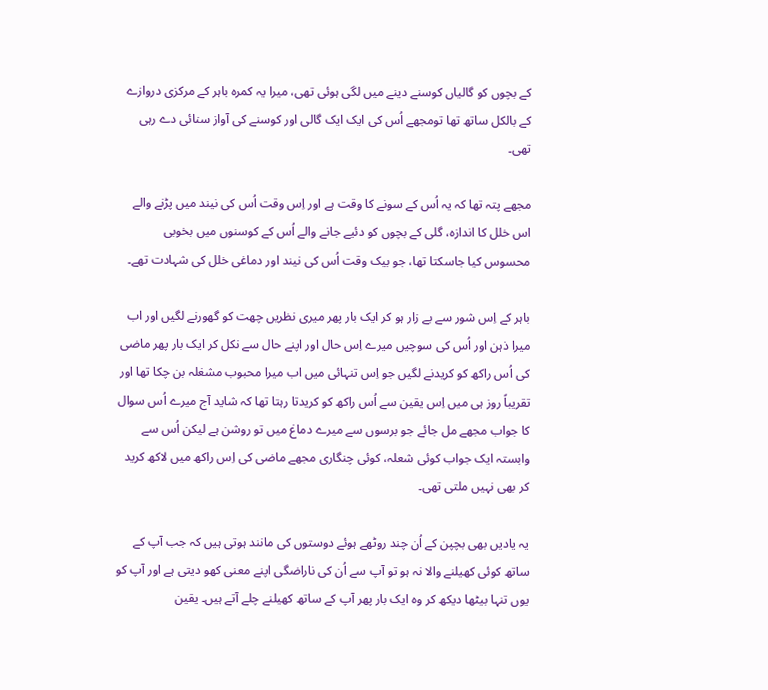کے بچوں کو گالیاں کوسنے دینے میں لگی ہوئی تھی، میرا یہ کمرہ باہر کے مرکزی دروازے کے بالکل ساتھ تھا تومجھے اُس کی ایک ایک گالی اور کوسنے کی آواز سنائی دے رہی تھی۔

مجھے پتہ تھا کہ یہ اُس کے سونے کا وقت ہے اور اِس وقت اُس کی نیند میں پڑنے والے اس خلل کا اندازہ، گلی کے بچوں کو دئیے جانے والے اُس کے کوسنوں میں بخوبی محسوس کیا جاسکتا تھا، جو بیک وقت اُس کی نیند اور دماغی خلل کی شہادت تھے۔

باہر کے اِس شور سے بے زار ہو کر ایک بار پھر میری نظریں چھت کو گھورنے لگیں اور اب میرا ذہن اور اُس کی سوچیں میرے اِس حال اور اپنے حال سے نکل کر ایک بار پھر ماضی کی اُس راکھ کو کریدنے لگیں جو اِس تنہائی میں اب میرا محبوب مشغلہ بن چکا تھا اور تقریباً روز ہی میں اِس یقین سے اُس راکھ کو کریدتا رہتا تھا کہ شاید آج میرے اُس سوال کا جواب مجھے مل جائے جو برسوں سے میرے دماغ میں تو روشن ہے لیکن اُس سے وابستہ ایک جواب کوئی شعلہ، کوئی چنگاری مجھے ماضی کی اِس راکھ میں لاکھ کرید کر بھی نہیں ملتی تھی۔

یہ یادیں بھی بچپن کے اُن چند روٹھے ہوئے دوستوں کی مانند ہوتی ہیں کہ جب آپ کے ساتھ کوئی کھیلنے والا نہ ہو تو آپ سے اُن کی ناراضگی اپنے معنی کھو دیتی ہے اور آپ کو یوں تنہا بیٹھا دیکھ کر وہ ایک بار پھر آپ کے ساتھ کھیلنے چلے آتے ہیں۔ یقین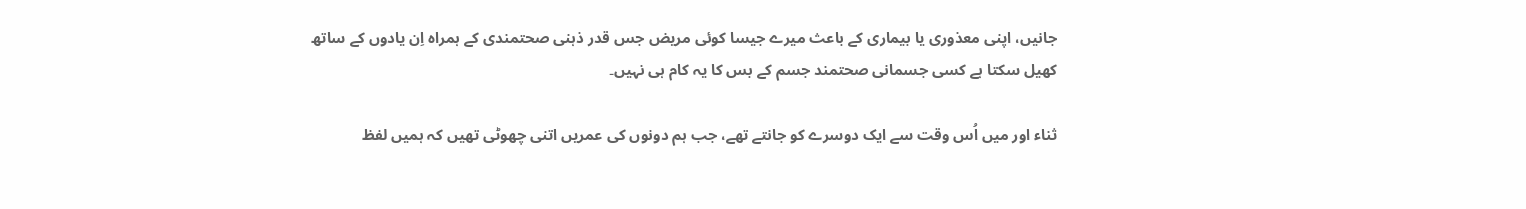جانیں، اپنی معذوری یا بیماری کے باعث میرے جیسا کوئی مریض جس قدر ذہنی صحتمندی کے ہمراہ اِن یادوں کے ساتھ کھیل سکتا ہے کسی جسمانی صحتمند جسم کے بس کا یہ کام ہی نہیں۔

ثناء اور میں اُس وقت سے ایک دوسرے کو جانتے تھے، جب ہم دونوں کی عمریں اتنی چھوٹی تھیں کہ ہمیں لفظ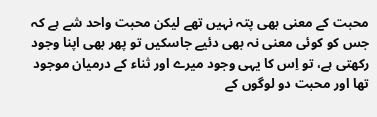محبت کے معنی بھی پتہ نہیں تھے لیکن محبت واحد شے ہے کہ جس کو کوئی معنی نہ بھی دئیے جاسکیں تو پھر بھی اپنا وجود رکھتی ہے، تو اِس کا یہی وجود میرے اور ثناء کے درمیان موجود تھا اور محبت دو لوگوں کے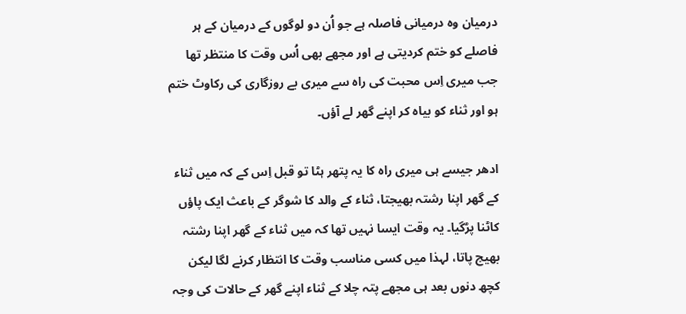درمیان وہ درمیانی فاصلہ ہے جو اُن دو لوگوں کے درمیان کے ہر فاصلے کو ختم کردیتی ہے اور مجھے بھی اُس وقت کا منتظر تھا جب میری اِس محبت کی راہ سے میری بے روزگاری کی رکاوٹ ختم ہو اور ثناء کو بیاہ کر اپنے گھر لے آؤں۔

ادھر جیسے ہی میری راہ کا یہ پتھر ہٹا تو قبل اِس کے کہ میں ثناء کے گھر اپنا رشتہ بھیجتا، ثناء کے والد کا شوگر کے باعث ایک پاؤں کاٹنا پڑگیا۔ یہ وقت ایسا نہیں تھا کہ میں ثناء کے گھر اپنا رشتہ بھیج پاتا، لہذا میں کسی مناسب وقت کا انتظار کرنے لگا لیکن کچھ دنوں بعد ہی مجھے پتہ چلا کے ثناء اپنے گھر کے حالات کی وجہ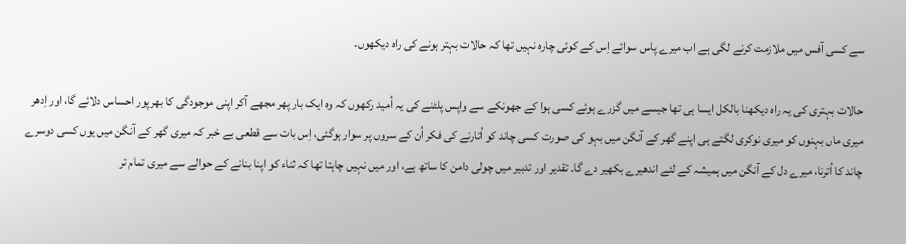سے کسی آفس میں ملازمت کرنے لگی ہے اب میرے پاس سوائے اِس کے کوئی چارہ نہیں تھا کہ حالات بہتر ہونے کی راہ دیکھوں۔

حالات بہتری کی یہ راہ دیکھنا بالکل ایسا ہی تھا جیسے میں گزرے ہوئے کسی ہوا کے جھونکے سے واپس پلٹنے کی یہ اُمید رکھوں کہ وہ ایک بار پھر مجھے آکر اپنی موجودگی کا بھرپور احساس دلائے گا، اور اِدھر میری ماں بہنوں کو میری نوکری لگتے ہی اپنے گھر کے آنگن میں بہو کی صورت کسی چاند کو اُتارنے کی فکر اُن کے سروں پر سوار ہوگئی، اِس بات سے قطعی بے خبر کہ میری گھر کے آنگن میں یوں کسی دوسرے چاند کا اُترنا، میرے دل کے آنگن میں ہمیشہ کے لئے اندھیرے بکھیر دے گا۔ تقدیر اور تدبیر میں چولی دامن کا ساتھ ہے، اور میں نہیں چاہتا تھا کہ ثناء کو اپنا بنانے کے حوالے سے میری تمام تر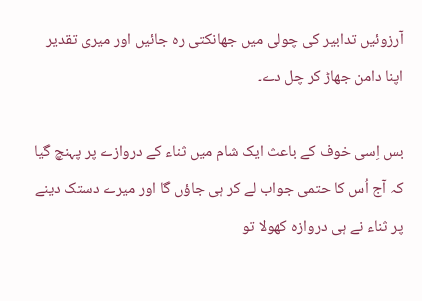آرزوئیں تدابیر کی چولی میں جھانکتی رہ جائیں اور میری تقدیر اپنا دامن جھاڑ کر چل دے۔

بس اِسی خوف کے باعث ایک شام میں ثناء کے دروازے پر پہنچ گیا کہ آج اُس کا حتمی جواب لے کر ہی جاؤں گا اور میرے دستک دینے پر ثناء نے ہی دروازہ کھولا تو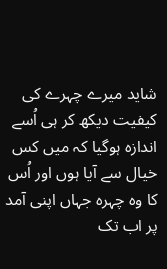شاید میرے چہرے کی کیفیت دیکھ کر ہی اُسے اندازہ ہوگیا کہ میں کس خیال سے آیا ہوں اور اُس کا وہ چہرہ جہاں اپنی آمد پر اب تک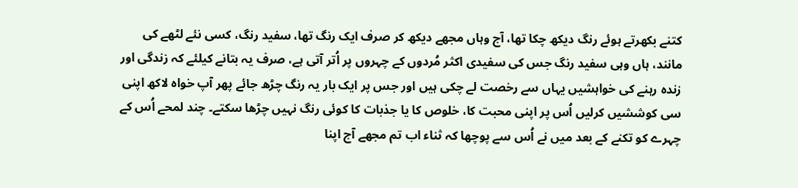کتنے بکھرتے ہوئے رنگ دیکھ چکا تھا، آج وہاں مجھے دیکھ کر صرف ایک رنگ تھا، سفید رنگ، کسی نئے لٹھے کی مانند، ہاں وہی سفید رنگ جس کی سفیدی اکثر مُردوں کے چہروں پر اُتر آتی ہے، صرف یہ بتانے کیلئے کہ زندگی اور زندہ رہنے کی خواہشیں یہاں سے رخصت لے چکی ہیں اور جس پر ایک بار یہ رنگ چڑھ جائے پھر آپ خواہ لاکھ اپنی سی کوششیں کرلیں اُس پر اپنی محبت کا، خلوص کا یا جذبات کا کوئی رنگ نہیں چڑھا سکتے۔ چند لمحے اُس کے چہرے کو تکنے کے بعد میں نے اُس سے پوچھا کہ ثناء اب تم مجھے آج اپنا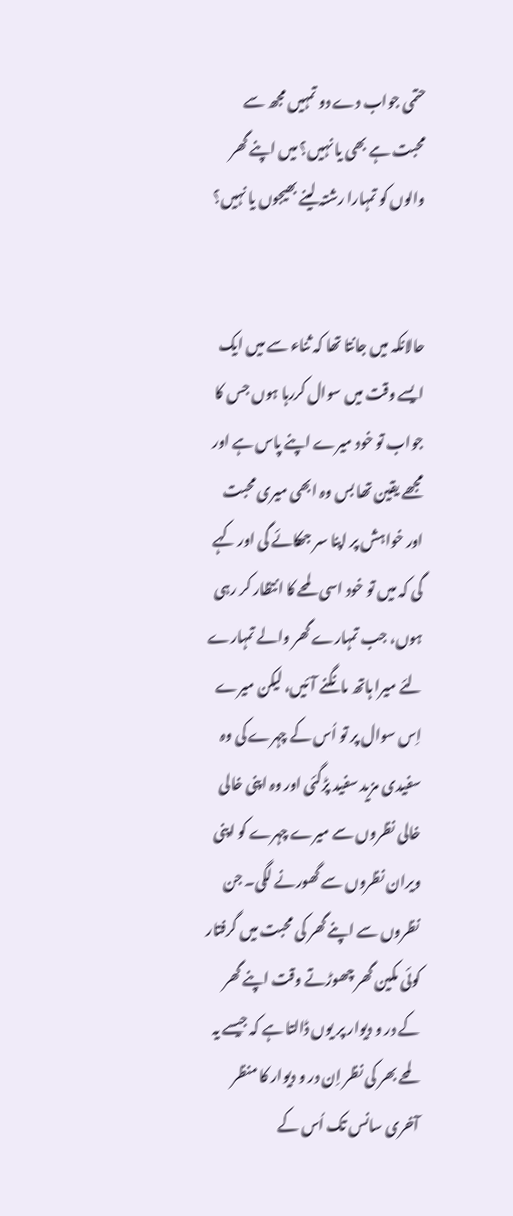حتمی جواب دے دو تمہیں مجھ سے محبت ہے بھی یا نہیں؟ میں اپنے گھر والوں کو تمہارا رشتہ لینے بھیجوں یا نہیں؟


حالانکہ میں جانتا تھا کہ ثناء سے میں ایک ایسے وقت میں سوال کررہا ہوں جس کا جواب تو خود میرے اپنے پاس ہے اور مجھے یقین تھا بس وہ ابھی میری محبت اور خواہش پر اپنا سر جھکائے گی اور کہے گی کہ میں تو خود اسی لمحے کا انتظار کر رہی ہوں، جب تمہارے گھر والے تمہارے لئے میرا ہاتھ مانگنے آئیں، لیکن میرے اِس سوال پر تو اُس کے چہرے کی وہ سفیدی مزید سفید پڑگئی اور وہ اپنی خالی خالی نظروں سے میرے چہرے کو اپنی ویران نظروں سے گھورنے لگی۔ جن نظروں سے اپنے گھر کی محبت میں گرفتار کوئی مکین گھر چھوڑتے وقت اپنے گھر کے در و دیوار پر یوں ڈالتا ہے کہ جیسے یہ لمحے بھر کی نظر اِن در و دیوار کا منظر آخری سانس تک اُس کے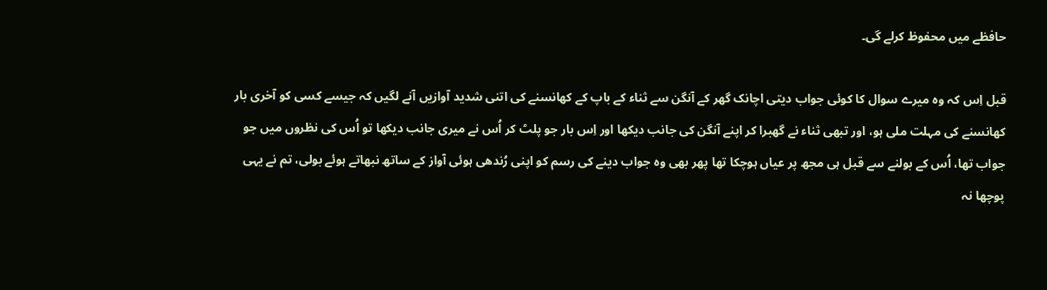حافظے میں محفوظ کرلے گی۔

قبل اِس کہ وہ میرے سوال کا کوئی جواب دیتی اچانک گھر کے آنگن سے ثناء کے باپ کے کھانسنے کی اتنی شدید آوازیں آنے لگیں کہ جیسے کسی کو آخری بار کھانسنے کی مہلت ملی ہو، اور تبھی ثناء نے گھبرا کر اپنے آنگن کی جانب دیکھا اور اِس بار جو پلٹ کر اُس نے میری جانب دیکھا تو اُس کی نظروں میں جو جواب تھا، اُس کے بولنے سے قبل ہی مجھ پر عیاں ہوچکا تھا پھر بھی وہ جواب دینے کی رسم کو اپنی رُندھی ہوئی آواز کے ساتھ نبھاتے ہوئے بولی، تم نے یہی پوچھا نہ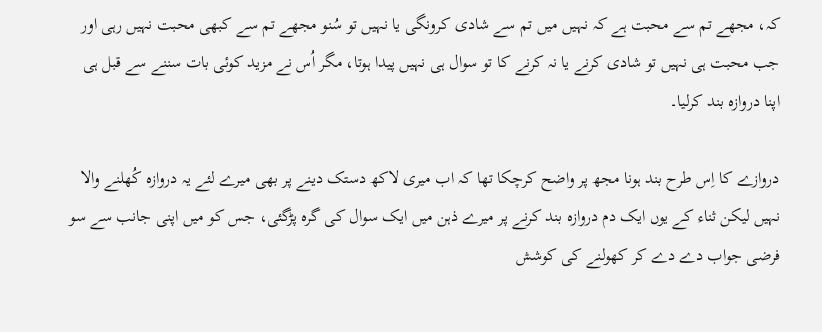کہ، مجھے تم سے محبت ہے کہ نہیں میں تم سے شادی کرونگی یا نہیں تو سُنو مجھے تم سے کبھی محبت نہیں رہی اور جب محبت ہی نہیں تو شادی کرنے یا نہ کرنے کا تو سوال ہی نہیں پیدا ہوتا، مگر اُس نے مزید کوئی بات سننے سے قبل ہی اپنا دروازہ بند کرلیا۔

دروازے کا اِس طرح بند ہونا مجھ پر واضح کرچکا تھا کہ اب میری لاکھ دستک دینے پر بھی میرے لئے یہ دروازہ کُھلنے والا نہیں لیکن ثناء کے یوں ایک دم دروازہ بند کرنے پر میرے ذہن میں ایک سوال کی گرہ پڑگئی، جس کو میں اپنی جانب سے سو فرضی جواب دے دے کر کھولنے کی کوشش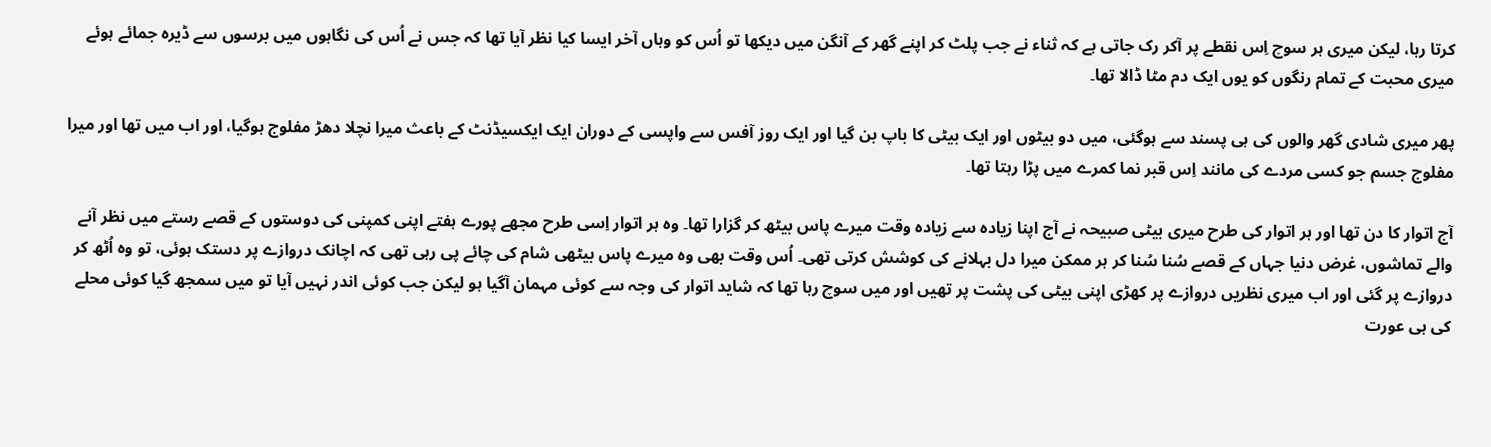کرتا رہا، لیکن میری ہر سوچ اِس نقطے پر آکر رک جاتی ہے کہ ثناء نے جب پلٹ کر اپنے گھر کے آنگن میں دیکھا تو اُس کو وہاں آخر ایسا کیا نظر آیا تھا کہ جس نے اُس کی نگاہوں میں برسوں سے ڈیرہ جمائے ہوئے میری محبت کے تمام رنگوں کو یوں ایک دم مٹا ڈالا تھا۔

پھر میری شادی گھر والوں کی ہی پسند سے ہوگئی، میں دو بیٹوں اور ایک بیٹی کا باپ بن گیا اور ایک روز آفس سے واپسی کے دوران ایک ایکسیڈنٹ کے باعث میرا نچلا دھڑ مفلوج ہوگیا، اور اب میں تھا اور میرا مفلوج جسم جو کسی مردے کی مانند اِس قبر نما کمرے میں پڑا رہتا تھا۔

آج اتوار کا دن تھا اور ہر اتوار کی طرح میری بیٹی صبیحہ نے آج اپنا زیادہ سے زیادہ وقت میرے پاس بیٹھ کر گزارا تھا۔ وہ ہر اتوار اِسی طرح مجھے پورے ہفتے اپنی کمپنی کی دوستوں کے قصے رستے میں نظر آنے والے تماشوں، غرض دنیا جہاں کے قصے سُنا سُنا کر ہر ممکن میرا دل بہلانے کی کوشش کرتی تھی۔ اُس وقت بھی وہ میرے پاس بیٹھی شام کی چائے پی رہی تھی کہ اچانک دروازے پر دستک ہوئی، تو وہ اُٹھ کر دروازے پر گئی اور اب میری نظریں دروازے پر کھڑی اپنی بیٹی کی پشت پر تھیں اور میں سوچ رہا تھا کہ شاید اتوار کی وجہ سے کوئی مہمان آگیا ہو لیکن جب کوئی اندر نہیں آیا تو میں سمجھ گیا کوئی محلے کی ہی عورت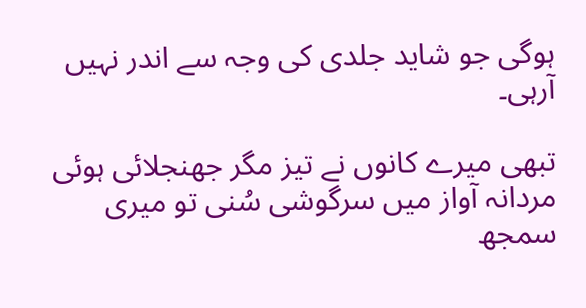ہوگی جو شاید جلدی کی وجہ سے اندر نہیں آرہی۔

تبھی میرے کانوں نے تیز مگر جھنجلائی ہوئی مردانہ آواز میں سرگوشی سُنی تو میری سمجھ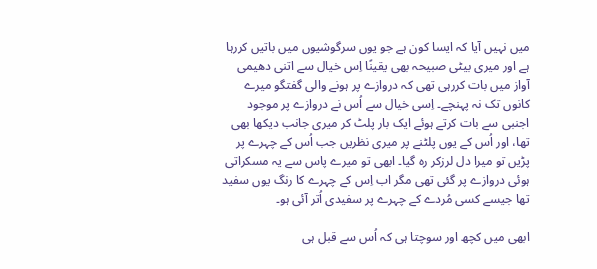میں نہیں آیا کہ ایسا کون ہے جو یوں سرگوشیوں میں باتیں کررہا ہے اور میری بیٹی صبیحہ بھی یقینًا اِس خیال سے اتنی دھیمی آواز میں بات کررہی تھی کہ دروازے پر ہونے والی گفتگو میرے کانوں تک نہ پہنچے۔ اِسی خیال سے اُس نے دروازے پر موجود اجنبی سے بات کرتے ہوئے ایک بار پلٹ کر میری جانب دیکھا بھی تھا، اور اُس کے یوں پلٹنے پر میری نظریں جب اُس کے چہرے پر پڑیں تو میرا دل لرزکر رہ گیا۔ ابھی تو میرے پاس سے یہ مسکراتی ہوئی دروازے پر گئی تھی مگر اب اِس کے چہرے کا رنگ یوں سفید تھا جیسے کسی مُردے کے چہرے پر سفیدی اُتر آئی ہو۔

ابھی میں کچھ اور سوچتا ہی کہ اُس سے قبل ہی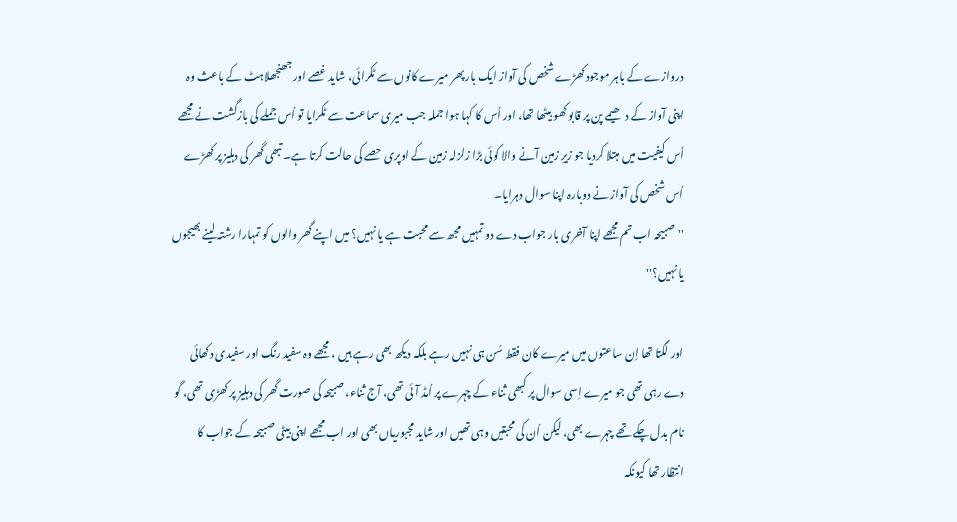دروازے کے باہر موجود کھڑے شخص کی آواز ایک بار پھر میرے کانوں سے ٹکرائی، شاید غصے اور جھنجھلاہٹ کے باعث وہ اپنی آواز کے دھیمے پن پر قابو کھو بیٹھا تھا، اور اُس کا کہا ہوا جملہ جب میری سماعت سے ٹکرایا تو اُس جملے کی بازگشت نے مجھے اُس کیفیت میں مبتلا کردیا جو زیرِ زمین آنے والا کوئی بڑا زلزلہ زمین کے اوپری حصے کی حالت کرتا ہے۔ تبھی گھر کی دہلیز پر کھڑے اُس شخص کی آواز نے دوبارہ اپنا سوال دہرایا۔
''صبیحہ اب تم مجھے اپنا آخری بار جواب دے دو تمہیں مجھ سے محبت ہے یا نہیں؟ میں اپنے گھر والوں کو تمہارا رشتہ لینے بھیجوں یا نہیں؟''

اور لگتا تھا اِن ساعتوں میں میرے کان فقط سُن ہی نہیں رہے بلکہ دیکھ بھی رہے ہیں ، مجھے وہ سفید رنگ اور سفیدی دکھائی دے رہی تھی جو میرے اِسی سوال پر کبھی ثناء کے چہرے پر اُمڈ آئی تھی، آج ثناء، صبیحہ کی صورت گھر کی دہلیز پر کھڑی تھی، گو نام بدل چکے تھے چہرے بھی، لیکن اُن کی محبتیں وہی تھیں اور شاید مجبوریاں بھی اور اب مجھے اپنی بیٹی صبیحہ کے جواب کا انتظار تھا کیونکہ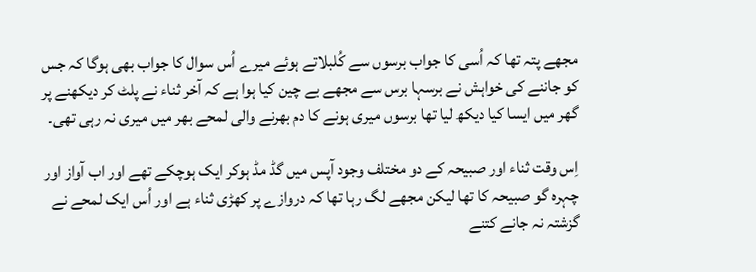مجھے پتہ تھا کہ اُسی کا جواب برسوں سے کُلبلاتے ہوئے میرے اُس سوال کا جواب بھی ہوگا کہ جس کو جاننے کی خواہش نے برسہا برس سے مجھے بے چین کیا ہوا ہے کہ آخر ثناء نے پلٹ کر دیکھنے پر گھر میں ایسا کیا دیکھ لیا تھا برسوں میری ہونے کا دم بھرنے والی لمحے بھر میں میری نہ رہی تھی۔

اِس وقت ثناء اور صبیحہ کے دو مختلف وجود آپس میں گڈ مڈ ہوکر ایک ہوچکے تھے اور اب آواز اور چہرہ گو صبیحہ کا تھا لیکن مجھے لگ رہا تھا کہ دروازے پر کھڑی ثناء ہے اور اُس ایک لمحے نے گزشتہ نہ جانے کتنے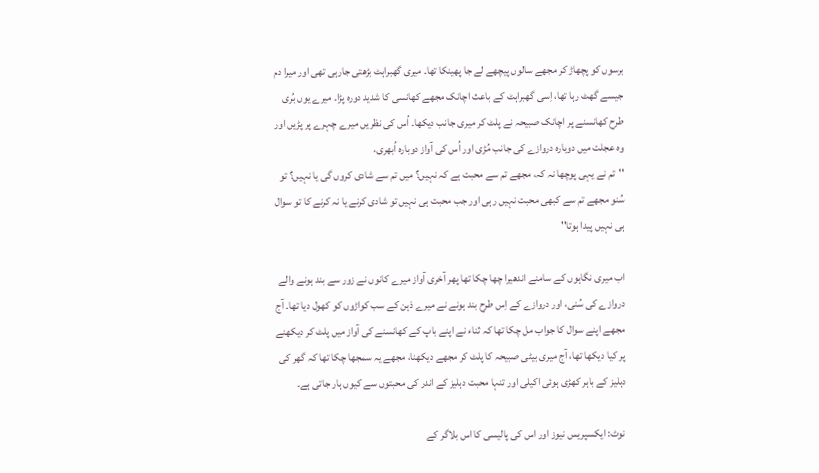برسوں کو پچھاڑ کر مجھے سالوں پیچھے لے جا پھینکا تھا۔ میری گھبراہٹ بڑھتی جارہی تھی اور میرا دم جیسے گھٹ رہا تھا، اِسی گھبراہٹ کے باعث اچانک مجھے کھانسی کا شدید دورہ پڑا۔ میرے یوں بُری طرح کھانسنے پر اچانک صبیحہ نے پلٹ کر میری جانب دیکھا۔ اُس کی نظریں میرے چہرے پر پڑیں اور وہ عجلت میں دوبارہ دروازے کی جانب مُڑی اور اُس کی آواز دوبارہ اُبھری،
''تم نے یہی پوچھا نہ کہ، مجھے تم سے محبت ہے کہ نہیں؟ میں تم سے شادی کروں گی یا نہیں؟ تو سُنو مجھے تم سے کبھی محبت نہیں رہی اور جب محبت ہی نہیں تو شادی کرنے یا نہ کرنے کا تو سوال ہی نہیں پیدا ہوتا''

اب میری نگاہوں کے سامنے اندھیرا چھا چکا تھا پھر آخری آواز میرے کانوں نے زور سے بند ہونے والے دروازے کی سُنی، اور دروازے کے اِس طرح بند ہونے نے میرے ذہن کے سب کواڑوں کو کھول دیا تھا۔ آج مجھے اپنے سوال کا جواب مل چکا تھا کہ ثناء نے اپنے باپ کے کھانسنے کی آواز میں پلٹ کر دیکھنے پر کیا دیکھا تھا، آج میری بیٹی صبیحہ کا پلٹ کر مجھے دیکھنا، مجھے یہ سمجھا چکا تھا کہ گھر کی دہلیز کے باہر کھڑی ہوئی اکیلی اور تنہا محبت دہلیز کے اندر کی محبتوں سے کیوں ہار جاتی ہے۔

نوٹ: ایکسپریس نیوز اور اس کی پالیسی کا اس بلاگر کے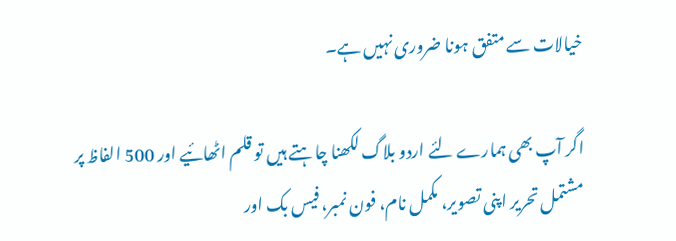خیالات سے متفق ہونا ضروری نہیں ہے۔

اگر آپ بھی ہمارے لئے اردو بلاگ لکھنا چاہتے ہیں تو قلم اٹھائیے اور 500 الفاظ پر مشتمل تحریر اپنی تصویر، مکمل نام، فون نمبر، فیس بک اور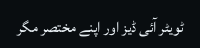ٹویٹر آئی ڈیز اور اپنے مختصر مگر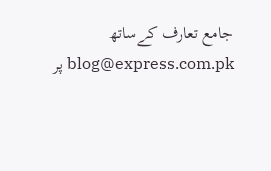جامع تعارف کےساتھ blog@express.com.pk پر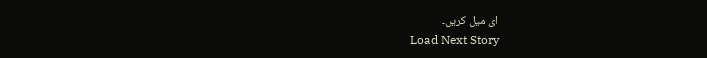ای میل کریں۔
Load Next Story